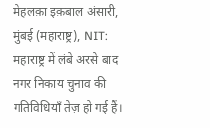मेहलक़ा इक़बाल अंसारी, मुंबई (महाराष्ट्र), NIT:
महाराष्ट्र में लंबे अरसे बाद नगर निकाय चुनाव की गतिविधियाँ तेज़ हो गई हैं।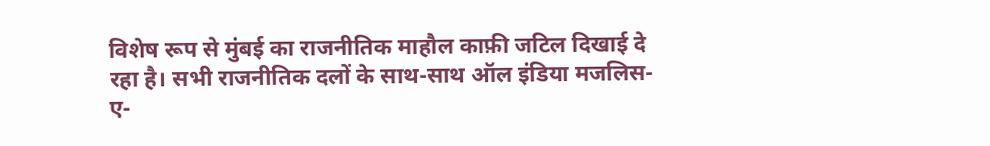विशेष रूप से मुंबई का राजनीतिक माहौल काफ़ी जटिल दिखाई दे रहा है। सभी राजनीतिक दलों के साथ-साथ ऑल इंडिया मजलिस-ए-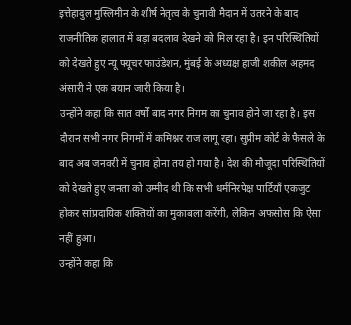इत्तेहादुल मुस्लिमीन के शीर्ष नेतृत्व के चुनावी मैदान में उतरने के बाद राजनीतिक हालात में बड़ा बदलाव देखने को मिल रहा है। इन परिस्थितियों को देखते हुए न्यू फ्यूचर फाउंडेशन, मुंबई के अध्यक्ष हाजी शकील अहमद अंसारी ने एक बयान जारी किया है।
उन्होंने कहा कि सात वर्षों बाद नगर निगम का चुनाव होने जा रहा है। इस दौरान सभी नगर निगमों में कमिश्नर राज लागू रहा। सुप्रीम कोर्ट के फैसले के बाद अब जनवरी में चुनाव होना तय हो गया है। देश की मौजूदा परिस्थितियों को देखते हुए जनता को उम्मीद थी कि सभी धर्मनिरपेक्ष पार्टियाँ एकजुट होकर सांप्रदायिक शक्तियों का मुकाबला करेंगी, लेकिन अफसोस कि ऐसा नहीं हुआ।
उन्होंने कहा कि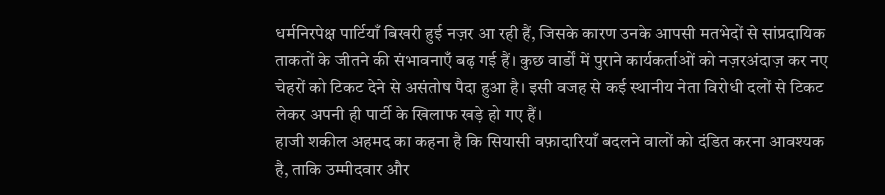धर्मनिरपेक्ष पार्टियाँ बिखरी हुई नज़र आ रही हैं, जिसके कारण उनके आपसी मतभेदों से सांप्रदायिक ताकतों के जीतने की संभावनाएँ बढ़ गई हैं। कुछ वार्डों में पुराने कार्यकर्ताओं को नज़रअंदाज़ कर नए चेहरों को टिकट देने से असंतोष पैदा हुआ है। इसी वजह से कई स्थानीय नेता विरोधी दलों से टिकट लेकर अपनी ही पार्टी के खिलाफ खड़े हो गए हैं।
हाजी शकील अहमद का कहना है कि सियासी वफ़ादारियाँ बदलने वालों को दंडित करना आवश्यक है, ताकि उम्मीदवार और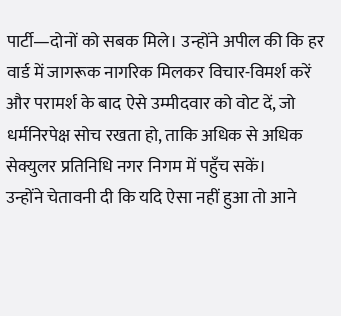पार्टी—दोनों को सबक मिले। उन्होंने अपील की कि हर वार्ड में जागरूक नागरिक मिलकर विचार-विमर्श करें और परामर्श के बाद ऐसे उम्मीदवार को वोट दें, जो धर्मनिरपेक्ष सोच रखता हो, ताकि अधिक से अधिक सेक्युलर प्रतिनिधि नगर निगम में पहुँच सकें।
उन्होंने चेतावनी दी कि यदि ऐसा नहीं हुआ तो आने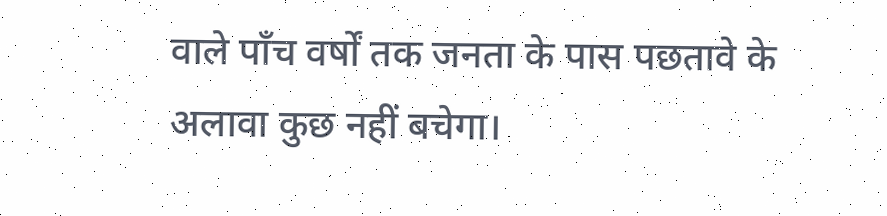वाले पाँच वर्षों तक जनता के पास पछतावे के अलावा कुछ नहीं बचेगा।